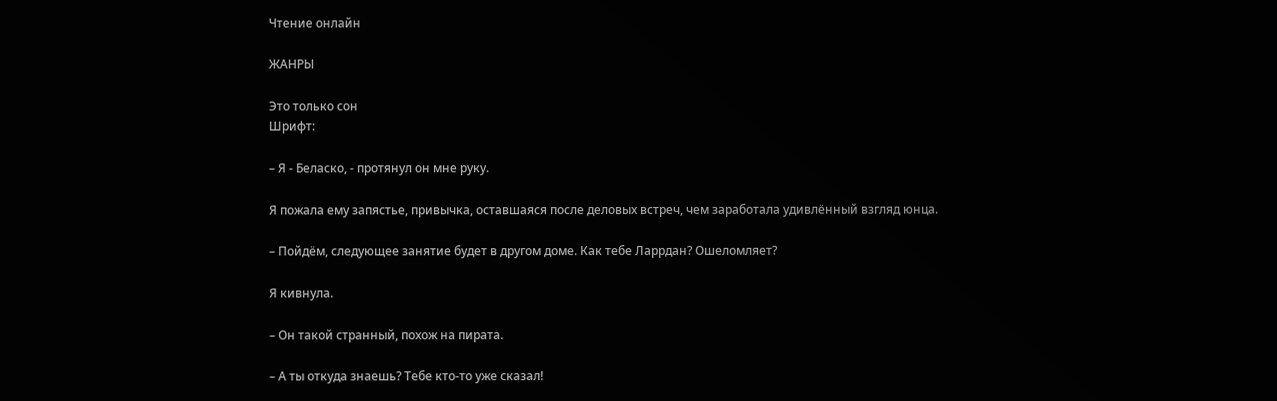Чтение онлайн

ЖАНРЫ

Это только сон
Шрифт:

– Я - Беласко, - протянул он мне руку.

Я пожала ему запястье, привычка, оставшаяся после деловых встреч, чем заработала удивлённый взгляд юнца.

– Пойдём, следующее занятие будет в другом доме. Как тебе Ларрдан? Ошеломляет?

Я кивнула.

– Он такой странный, похож на пирата.

– А ты откуда знаешь? Тебе кто-то уже сказал!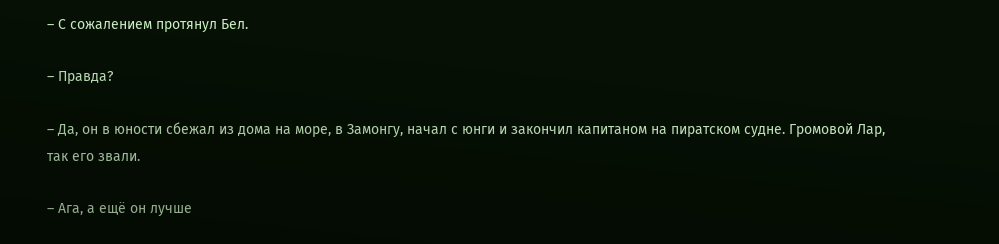– С сожалением протянул Бел.

– Правда?

– Да, он в юности сбежал из дома на море, в Замонгу, начал с юнги и закончил капитаном на пиратском судне. Громовой Лар, так его звали.

– Ага, а ещё он лучше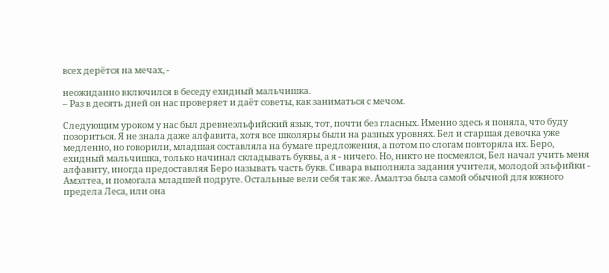всех дерётся на мечах, -

неожиданно включился в беседу ехидный мальчишка.
– Раз в десять дней он нас проверяет и даёт советы, как заниматься с мечом.

Следующим уроком у нас был древнеэльфийский язык, тот, почти без гласных. Именно здесь я поняла, что буду позориться. Я не знала даже алфавита, хотя все школяры были на разных уровнях. Бел и старшая девочка уже медленно, но говорили, младшая составляла на бумаге предложения, а потом по слогам повторяла их. Беро, ехидный мальчишка, только начинал складывать буквы, а я - ничего. Но, никто не посмеялся, Бел начал учить меня алфавиту, иногда предоставляя Беро называть часть букв. Сивара выполняла задания учителя, молодой эльфийки - Амэлтеа, и помогала младшей подруге. Остальные вели себя так же. Амалтэа была самой обычной для южного предела Леса, или она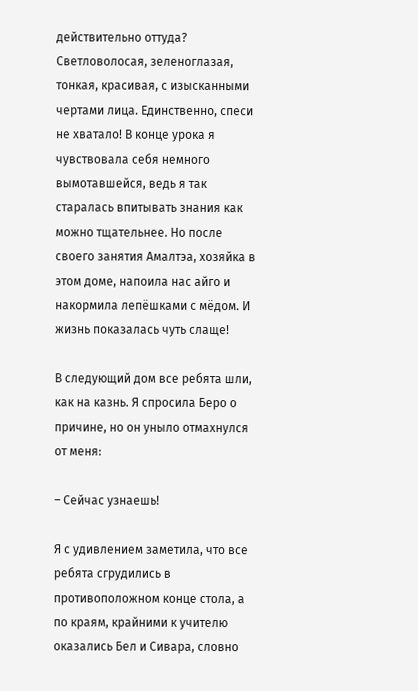действительно оттуда? Светловолосая, зеленоглазая, тонкая, красивая, с изысканными чертами лица. Единственно, спеси не хватало! В конце урока я чувствовала себя немного вымотавшейся, ведь я так старалась впитывать знания как можно тщательнее. Но после своего занятия Амалтэа, хозяйка в этом доме, напоила нас айго и накормила лепёшками с мёдом. И жизнь показалась чуть слаще!

В следующий дом все ребята шли, как на казнь. Я спросила Беро о причине, но он уныло отмахнулся от меня:

– Сейчас узнаешь!

Я с удивлением заметила, что все ребята сгрудились в противоположном конце стола, а по краям, крайними к учителю оказались Бел и Сивара, словно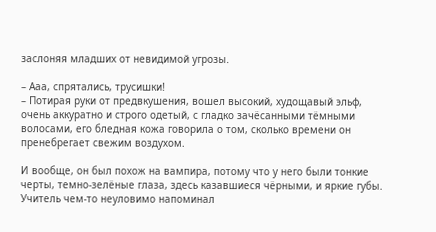заслоняя младших от невидимой угрозы.

– Ааа, спрятались, трусишки!
– Потирая руки от предвкушения, вошел высокий, худощавый эльф, очень аккуратно и строго одетый, с гладко зачёсанными тёмными волосами, его бледная кожа говорила о том, сколько времени он пренебрегает свежим воздухом.

И вообще, он был похож на вампира, потому что у него были тонкие черты, темно-зелёные глаза, здесь казавшиеся чёрными, и яркие губы. Учитель чем-то неуловимо напоминал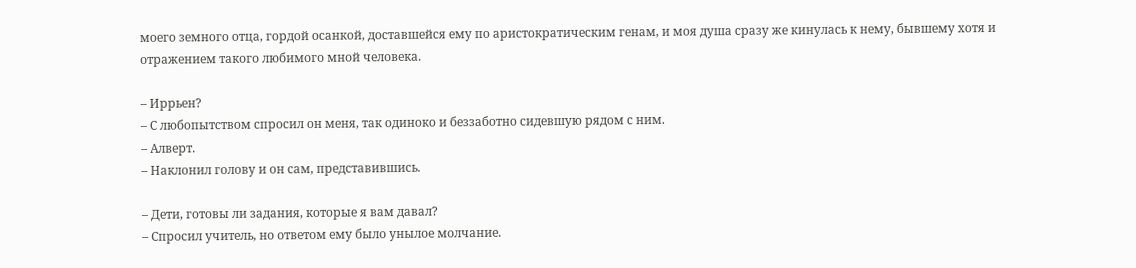моего земного отца, гордой осанкой, доставшейся ему по аристократическим генам, и моя душа сразу же кинулась к нему, бывшему хотя и отражением такого любимого мной человека.

– Иррьен?
– С любопытством спросил он меня, так одиноко и беззаботно сидевшую рядом с ним.
– Алверт.
– Наклонил голову и он сам, представившись.

– Дети, готовы ли задания, которые я вам давал?
– Спросил учитель, но ответом ему было унылое молчание.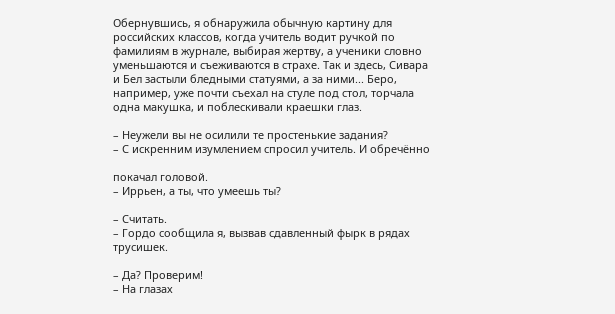Обернувшись, я обнаружила обычную картину для российских классов, когда учитель водит ручкой по фамилиям в журнале, выбирая жертву, а ученики словно уменьшаются и съеживаются в страхе. Так и здесь, Сивара и Бел застыли бледными статуями, а за ними... Беро, например, уже почти съехал на стуле под стол, торчала одна макушка, и поблескивали краешки глаз.

– Неужели вы не осилили те простенькие задания?
– С искренним изумлением спросил учитель. И обречённо

покачал головой.
– Иррьен, а ты, что умеешь ты?

– Считать.
– Гордо сообщила я, вызвав сдавленный фырк в рядах трусишек.

– Да? Проверим!
– На глазах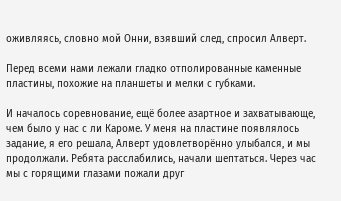оживляясь, словно мой Онни, взявший след, спросил Алверт.

Перед всеми нами лежали гладко отполированные каменные пластины, похожие на планшеты и мелки с губками.

И началось соревнование, ещё более азартное и захватывающе, чем было у нас с ли Кароме. У меня на пластине появлялось задание, я его решала, Алверт удовлетворённо улыбался, и мы продолжали. Ребята расслабились, начали шептаться. Через час мы с горящими глазами пожали друг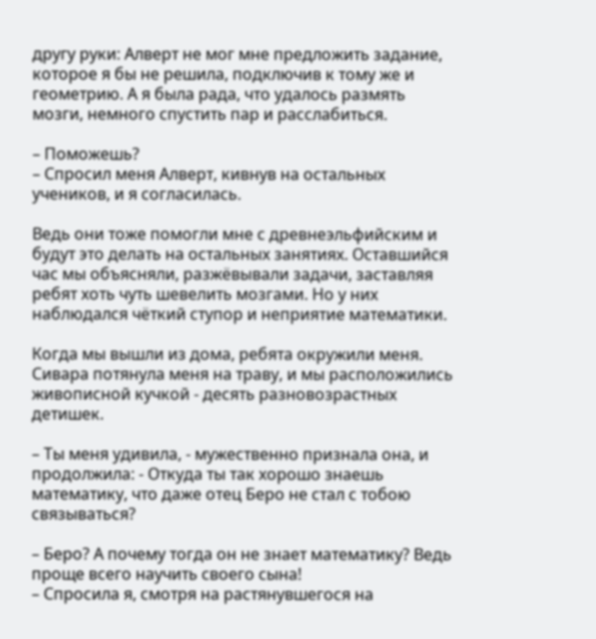другу руки: Алверт не мог мне предложить задание, которое я бы не решила, подключив к тому же и геометрию. А я была рада, что удалось размять мозги, немного спустить пар и расслабиться.

– Поможешь?
– Спросил меня Алверт, кивнув на остальных учеников, и я согласилась.

Ведь они тоже помогли мне с древнеэльфийским и будут это делать на остальных занятиях. Оставшийся час мы объясняли, разжёвывали задачи, заставляя ребят хоть чуть шевелить мозгами. Но у них наблюдался чёткий ступор и неприятие математики.

Когда мы вышли из дома, ребята окружили меня. Сивара потянула меня на траву, и мы расположились живописной кучкой - десять разновозрастных детишек.

– Ты меня удивила, - мужественно признала она, и продолжила: - Откуда ты так хорошо знаешь математику, что даже отец Беро не стал с тобою связываться?

– Беро? А почему тогда он не знает математику? Ведь проще всего научить своего сына!
– Спросила я, смотря на растянувшегося на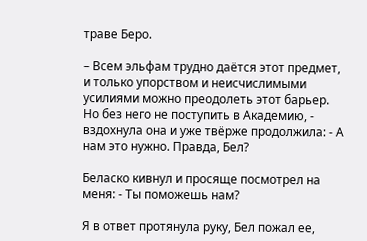траве Беро.

– Всем эльфам трудно даётся этот предмет, и только упорством и неисчислимыми усилиями можно преодолеть этот барьер. Но без него не поступить в Академию, - вздохнула она и уже твёрже продолжила: - А нам это нужно. Правда, Бел?

Беласко кивнул и просяще посмотрел на меня: - Ты поможешь нам?

Я в ответ протянула руку, Бел пожал ее,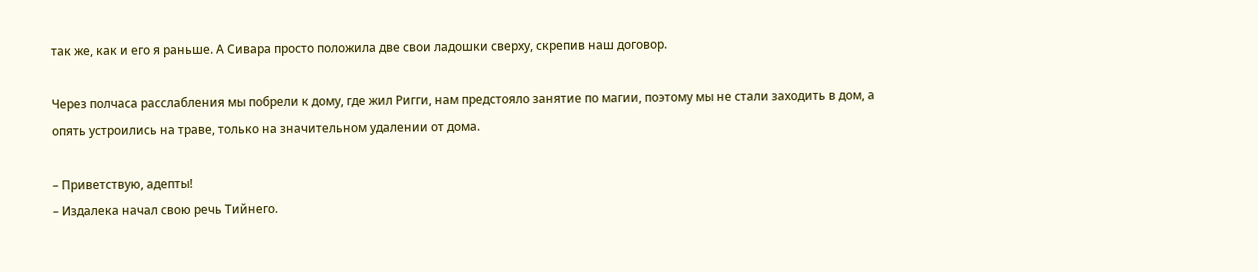так же, как и его я раньше. А Сивара просто положила две свои ладошки сверху, скрепив наш договор.

Через полчаса расслабления мы побрели к дому, где жил Ригги, нам предстояло занятие по магии, поэтому мы не стали заходить в дом, а опять устроились на траве, только на значительном удалении от дома.

– Приветствую, адепты!
– Издалека начал свою речь Тийнего.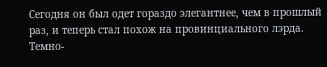Сегодня он был одет гораздо элегантнее, чем в прошлый раз, и теперь стал похож на провинциального лэрда. Темно-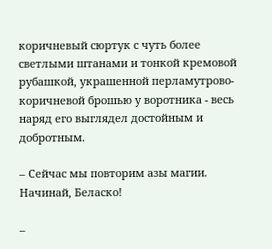коричневый сюртук с чуть более светлыми штанами и тонкой кремовой рубашкой, украшенной перламутрово-коричневой брошью у воротника - весь наряд его выглядел достойным и добротным.

– Сейчас мы повторим азы магии. Начинай, Беласко!

–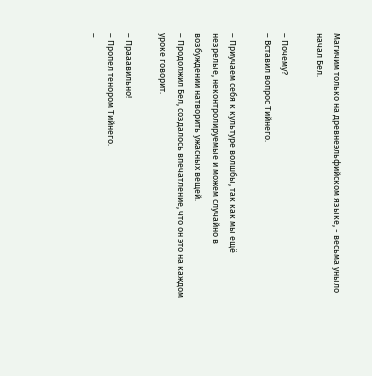Магичим только на древнеэльфийском языке, - весьма уныло начал Бел.

– Почему?
– Вставил вопрос Тийнего.

– Приучаем себя к культуре волшбы, так как мы ещё незрелые, неконтролируемые и можем случайно в возбуждении натворить ужасных вещей.
– Продолжил Бел, создалось впечатление, что он это на каждом уроке говорит.

– Прааавильно!
– Пропел тенором Тийнего.
–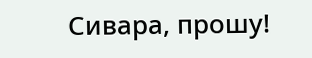Сивара, прошу!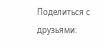Поделиться с друзьями: